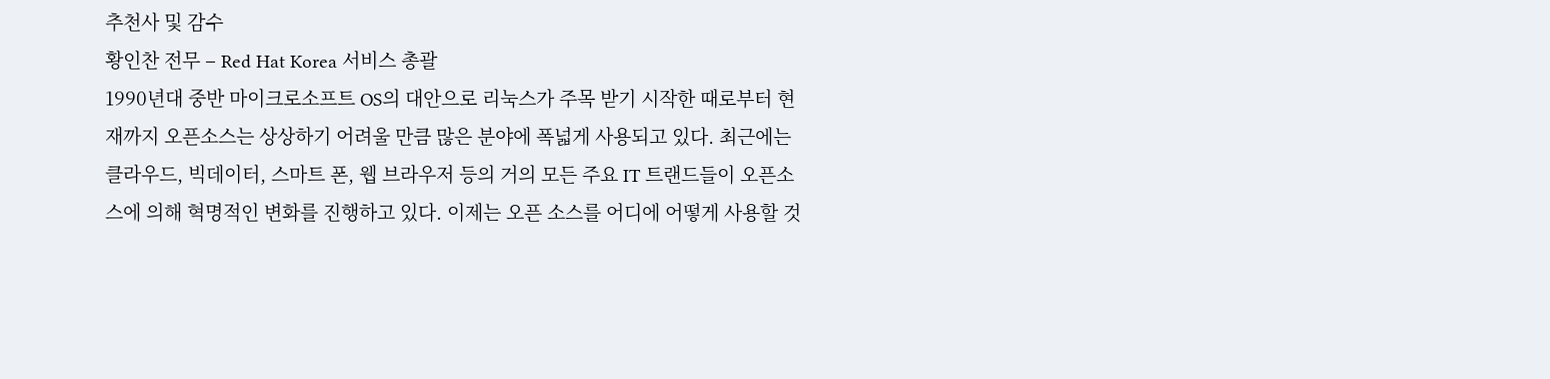추천사 및 감수
황인찬 전무 – Red Hat Korea 서비스 총괄
1990년대 중반 마이크로소프트 OS의 대안으로 리눅스가 주목 받기 시작한 때로부터 현재까지 오픈소스는 상상하기 어려울 만큼 많은 분야에 폭넓게 사용되고 있다. 최근에는 클라우드, 빅데이터, 스마트 폰, 웹 브라우저 등의 거의 모든 주요 IT 트랜드들이 오픈소스에 의해 혁명적인 변화를 진행하고 있다. 이제는 오픈 소스를 어디에 어떻게 사용할 것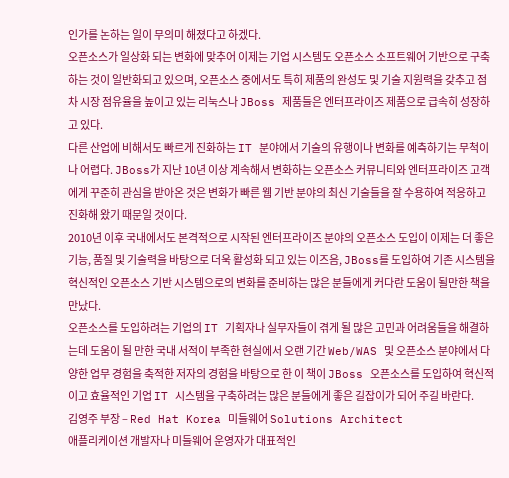인가를 논하는 일이 무의미 해졌다고 하겠다.
오픈소스가 일상화 되는 변화에 맞추어 이제는 기업 시스템도 오픈소스 소프트웨어 기반으로 구축하는 것이 일반화되고 있으며, 오픈소스 중에서도 특히 제품의 완성도 및 기술 지원력을 갖추고 점차 시장 점유율을 높이고 있는 리눅스나 JBoss 제품들은 엔터프라이즈 제품으로 급속히 성장하고 있다.
다른 산업에 비해서도 빠르게 진화하는 IT 분야에서 기술의 유행이나 변화를 예측하기는 무척이나 어렵다. JBoss가 지난 10년 이상 계속해서 변화하는 오픈소스 커뮤니티와 엔터프라이즈 고객에게 꾸준히 관심을 받아온 것은 변화가 빠른 웹 기반 분야의 최신 기술들을 잘 수용하여 적응하고 진화해 왔기 때문일 것이다.
2010년 이후 국내에서도 본격적으로 시작된 엔터프라이즈 분야의 오픈소스 도입이 이제는 더 좋은 기능, 품질 및 기술력을 바탕으로 더욱 활성화 되고 있는 이즈음, JBoss를 도입하여 기존 시스템을 혁신적인 오픈소스 기반 시스템으로의 변화를 준비하는 많은 분들에게 커다란 도움이 될만한 책을 만났다.
오픈소스를 도입하려는 기업의 IT 기획자나 실무자들이 겪게 될 많은 고민과 어려움들을 해결하는데 도움이 될 만한 국내 서적이 부족한 현실에서 오랜 기간 Web/WAS 및 오픈소스 분야에서 다양한 업무 경험을 축적한 저자의 경험을 바탕으로 한 이 책이 JBoss 오픈소스를 도입하여 혁신적이고 효율적인 기업 IT 시스템을 구축하려는 많은 분들에게 좋은 길잡이가 되어 주길 바란다.
김영주 부장 – Red Hat Korea 미들웨어 Solutions Architect
애플리케이션 개발자나 미들웨어 운영자가 대표적인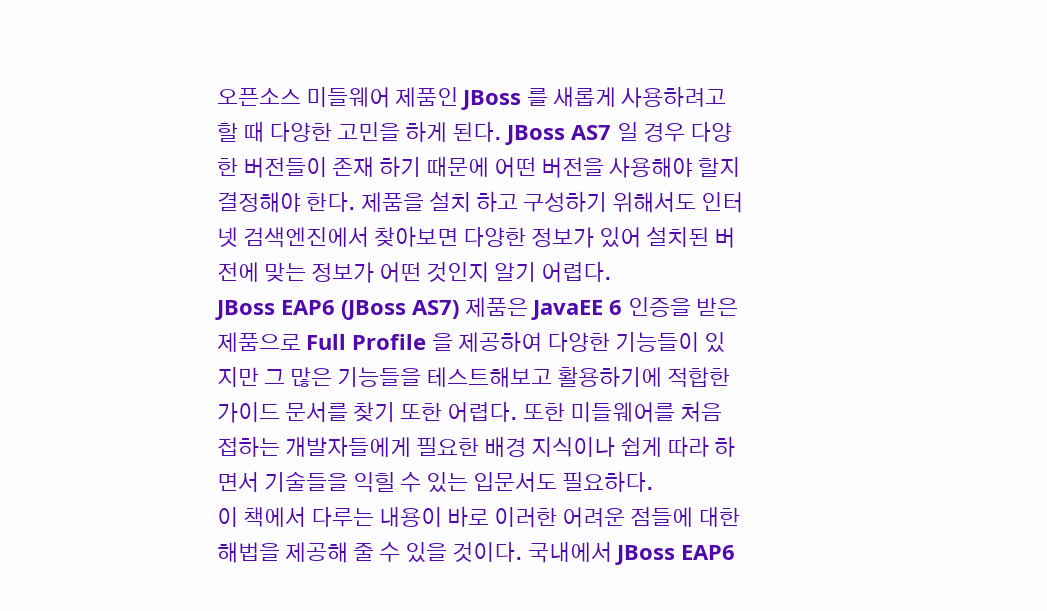오픈소스 미들웨어 제품인 JBoss 를 새롭게 사용하려고 할 때 다양한 고민을 하게 된다. JBoss AS7 일 경우 다양한 버전들이 존재 하기 때문에 어떤 버전을 사용해야 할지 결정해야 한다. 제품을 설치 하고 구성하기 위해서도 인터넷 검색엔진에서 찾아보면 다양한 정보가 있어 설치된 버전에 맞는 정보가 어떤 것인지 알기 어렵다.
JBoss EAP6 (JBoss AS7) 제품은 JavaEE 6 인증을 받은 제품으로 Full Profile 을 제공하여 다양한 기능들이 있지만 그 많은 기능들을 테스트해보고 활용하기에 적합한 가이드 문서를 찾기 또한 어렵다. 또한 미들웨어를 처음 접하는 개발자들에게 필요한 배경 지식이나 쉽게 따라 하면서 기술들을 익힐 수 있는 입문서도 필요하다.
이 책에서 다루는 내용이 바로 이러한 어려운 점들에 대한 해법을 제공해 줄 수 있을 것이다. 국내에서 JBoss EAP6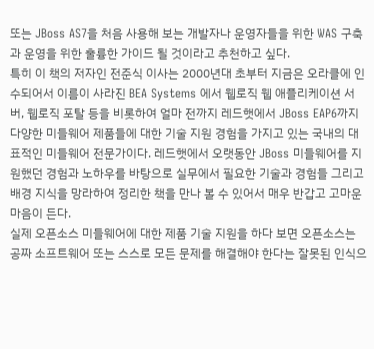또는 JBoss AS7을 처음 사용해 보는 개발자나 운영자들을 위한 WAS 구축과 운영을 위한 훌륭한 가이드 될 것이라고 추천하고 싶다.
특히 이 책의 저자인 전준식 이사는 2000년대 초부터 지금은 오라클에 인수되어서 이름이 사라진 BEA Systems 에서 웹로직 웹 애플리케이션 서버, 웹로직 포탈 등을 비롯하여 얼마 전까지 레드햇에서 JBoss EAP6까지 다양한 미들웨어 제품들에 대한 기술 지원 경험을 가지고 있는 국내의 대표적인 미들웨어 전문가이다. 레드햇에서 오랫동안 JBoss 미들웨어를 지원했던 경험과 노하우를 바탕으로 실무에서 필요한 기술과 경험들 그리고 배경 지식을 망라하여 정리한 책을 만나 볼 수 있어서 매우 반갑고 고마운 마음이 든다.
실제 오픈소스 미들웨어에 대한 제품 기술 지원을 하다 보면 오픈소스는 공짜 소프트웨어 또는 스스로 모든 문제를 해결해야 한다는 잘못된 인식으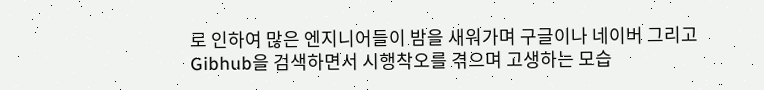로 인하여 많은 엔지니어들이 밤을 새워가며 구글이나 네이버 그리고 Gibhub을 검색하면서 시행착오를 겪으며 고생하는 모습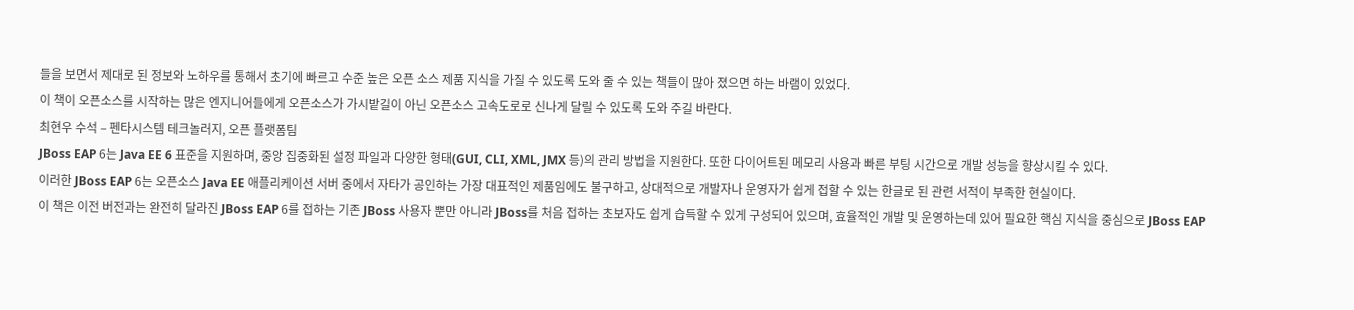들을 보면서 제대로 된 정보와 노하우를 통해서 초기에 빠르고 수준 높은 오픈 소스 제품 지식을 가질 수 있도록 도와 줄 수 있는 책들이 많아 졌으면 하는 바램이 있었다.
이 책이 오픈소스를 시작하는 많은 엔지니어들에게 오픈소스가 가시밭길이 아닌 오픈소스 고속도로로 신나게 달릴 수 있도록 도와 주길 바란다.
최현우 수석 – 펜타시스템 테크놀러지, 오픈 플랫폼팀
JBoss EAP 6는 Java EE 6 표준을 지원하며, 중앙 집중화된 설정 파일과 다양한 형태(GUI, CLI, XML, JMX 등)의 관리 방법을 지원한다. 또한 다이어트된 메모리 사용과 빠른 부팅 시간으로 개발 성능을 향상시킬 수 있다.
이러한 JBoss EAP 6는 오픈소스 Java EE 애플리케이션 서버 중에서 자타가 공인하는 가장 대표적인 제품임에도 불구하고, 상대적으로 개발자나 운영자가 쉽게 접할 수 있는 한글로 된 관련 서적이 부족한 현실이다.
이 책은 이전 버전과는 완전히 달라진 JBoss EAP 6를 접하는 기존 JBoss 사용자 뿐만 아니라 JBoss를 처음 접하는 초보자도 쉽게 습득할 수 있게 구성되어 있으며, 효율적인 개발 및 운영하는데 있어 필요한 핵심 지식을 중심으로 JBoss EAP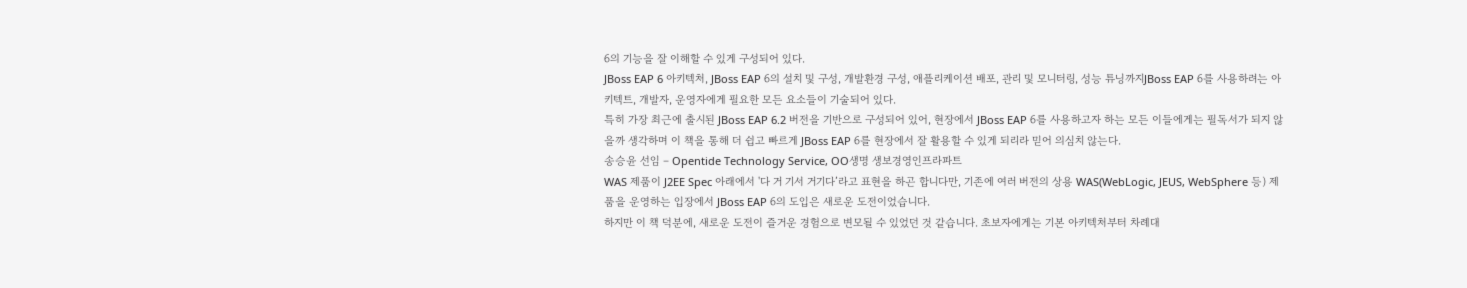6의 기능을 잘 이해할 수 있게 구성되어 있다.
JBoss EAP 6 아키텍처, JBoss EAP 6의 설치 및 구성, 개발환경 구성, 애플리케이션 배포, 관리 및 모니터링, 성능 튜닝까지JBoss EAP 6를 사용하려는 아키텍트, 개발자, 운영자에게 필요한 모든 요소들이 기술되어 있다.
특히 가장 최근에 출시된 JBoss EAP 6.2 버전을 기반으로 구성되어 있어, 현장에서 JBoss EAP 6를 사용하고자 하는 모든 이들에게는 필독서가 되지 않을까 생각하며 이 책을 통해 더 쉽고 빠르게 JBoss EAP 6를 현장에서 잘 활용할 수 있게 되리라 믿어 의심치 않는다.
송승윤 선임 – Opentide Technology Service, OO생명 생보경영인프라파트
WAS 제품이 J2EE Spec 아래에서 '다 거 기서 거기다’라고 표현을 하곤 합니다만, 기존에 여러 버전의 상용 WAS(WebLogic, JEUS, WebSphere 등) 제품을 운영하는 입장에서 JBoss EAP 6의 도입은 새로운 도전이었습니다.
하지만 이 책 덕분에, 새로운 도전이 즐거운 경험으로 변모될 수 있었던 것 같습니다. 초보자에게는 기본 아키텍처부터 차례대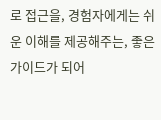로 접근을, 경험자에게는 쉬운 이해를 제공해주는, 좋은 가이드가 되어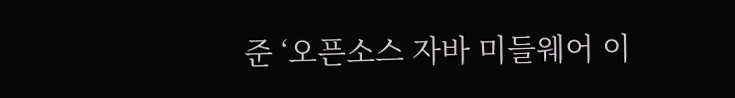준 ‘오픈소스 자바 미들웨어 이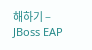해하기 – JBoss EAP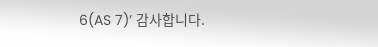6(AS 7)’ 감사합니다.